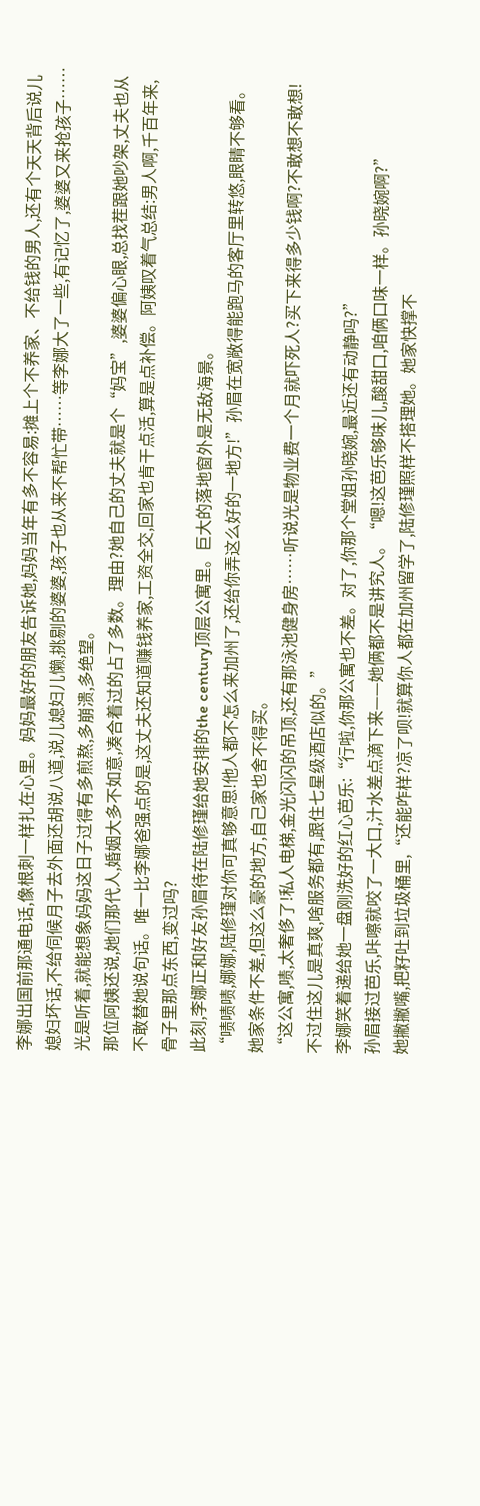李娜出国前那通电话,像根刺一样扎在心里。妈妈最好的朋友告诉她,妈妈当年有多不容易:摊上个不养家、不给钱的男人,还有个天天背后说儿媳妇坏话,不给伺候月子去外面还胡说八道,说儿媳妇儿懒,挑剔的婆婆,孩子也从来不帮忙带……等李娜大了一些,有记忆了,婆婆又来抢孩子……光是听着,就能想象妈妈这日子过得有多煎熬,多崩溃,多绝望。
那位阿姨还说,她们那代人,婚姻大多不如意,凑合着过的占了多数。理由?她自己的丈夫就是个“妈宝”,婆婆偏心眼,总找茬跟她吵架,丈夫也从不敢替她说句话。唯一比李娜爸强点的是,这丈夫还知道赚钱养家,工资全交,回家也肯干点活,算是点补偿。阿姨叹着气总结:男人啊,千百年来,骨子里那点东西,变过吗?
此刻,李娜正和好友孙眉待在陆修瑾给她安排的the century顶层公寓里。巨大的落地窗外是无敌海景。
“啧啧啧,娜娜,陆修瑾对你可真够意思!他人都不怎么来加州了,还给你弄这么好的一地方!”孙眉在宽敞得能跑马的客厅里转悠,眼睛不够看。她家条件不差,但这么豪的地方,自己家也舍不得买。
“这公寓,啧,太奢侈了!私人电梯,金光闪闪的吊顶,还有那泳池健身房……听说光是物业费一个月就吓死人?买下来得多少钱啊?不敢想不敢想!不过住这儿是真爽,啥服务都有,跟住七星级酒店似的。”
李娜笑着递给她一盘刚洗好的红心芭乐:“行啦,你那公寓也不差。对了,你那个堂姐孙晓婉,最近还有动静吗?”
孙眉接过芭乐,咔嚓就咬了一大口,汁水差点滴下来——她俩都不是讲究人。“嗯!这芭乐够味儿,酸甜口,咱俩口味一样。孙晓婉啊?”
她撇撇嘴,把籽吐到垃圾桶里,“还能咋样?凉了呗!就算你人都在加州留学了,陆修瑾照样不搭理她。她家快撑不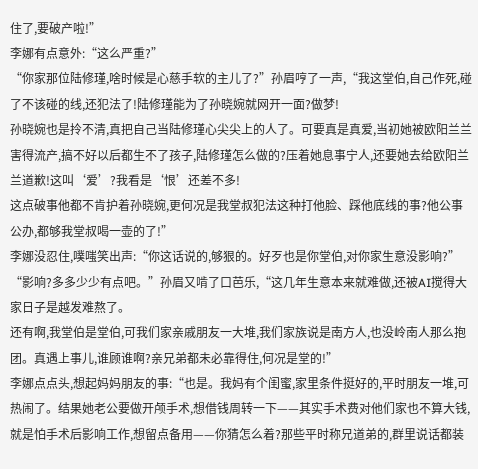住了,要破产啦!”
李娜有点意外:“这么严重?”
“你家那位陆修瑾,啥时候是心慈手软的主儿了?”孙眉哼了一声,“我这堂伯,自己作死,碰了不该碰的线,还犯法了!陆修瑾能为了孙晓婉就网开一面?做梦!
孙晓婉也是拎不清,真把自己当陆修瑾心尖尖上的人了。可要真是真爱,当初她被欧阳兰兰害得流产,搞不好以后都生不了孩子,陆修瑾怎么做的?压着她息事宁人,还要她去给欧阳兰兰道歉!这叫‘爱’?我看是‘恨’还差不多!
这点破事他都不肯护着孙晓婉,更何况是我堂叔犯法这种打他脸、踩他底线的事?他公事公办,都够我堂叔喝一壶的了!”
李娜没忍住,噗嗤笑出声:“你这话说的,够狠的。好歹也是你堂伯,对你家生意没影响?”
“影响?多多少少有点吧。”孙眉又啃了口芭乐,“这几年生意本来就难做,还被AI搅得大家日子是越发难熬了。
还有啊,我堂伯是堂伯,可我们家亲戚朋友一大堆,我们家族说是南方人,也没岭南人那么抱团。真遇上事儿,谁顾谁啊?亲兄弟都未必靠得住,何况是堂的!”
李娜点点头,想起妈妈朋友的事:“也是。我妈有个闺蜜,家里条件挺好的,平时朋友一堆,可热闹了。结果她老公要做开颅手术,想借钱周转一下——其实手术费对他们家也不算大钱,就是怕手术后影响工作,想留点备用——你猜怎么着?那些平时称兄道弟的,群里说话都装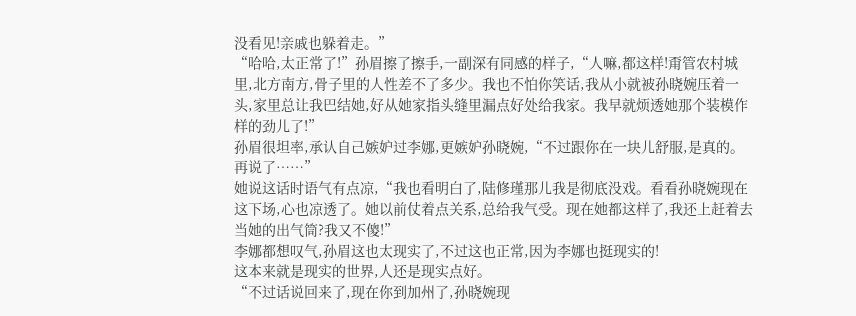没看见!亲戚也躲着走。”
“哈哈,太正常了!”孙眉擦了擦手,一副深有同感的样子,“人嘛,都这样!甭管农村城里,北方南方,骨子里的人性差不了多少。我也不怕你笑话,我从小就被孙晓婉压着一头,家里总让我巴结她,好从她家指头缝里漏点好处给我家。我早就烦透她那个装模作样的劲儿了!”
孙眉很坦率,承认自己嫉妒过李娜,更嫉妒孙晓婉,“不过跟你在一块儿舒服,是真的。再说了……”
她说这话时语气有点凉,“我也看明白了,陆修瑾那儿我是彻底没戏。看看孙晓婉现在这下场,心也凉透了。她以前仗着点关系,总给我气受。现在她都这样了,我还上赶着去当她的出气筒?我又不傻!”
李娜都想叹气,孙眉这也太现实了,不过这也正常,因为李娜也挺现实的!
这本来就是现实的世界,人还是现实点好。
“不过话说回来了,现在你到加州了,孙晓婉现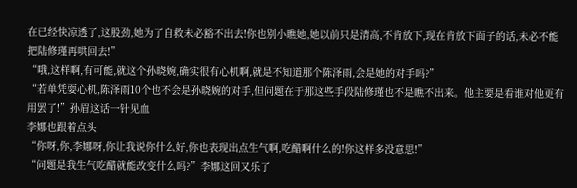在已经快凉透了,这股劲,她为了自救未必豁不出去!你也别小瞧她,她以前只是清高,不肯放下,现在肯放下面子的话,未必不能把陆修瑾再哄回去!”
“哦,这样啊,有可能,就这个孙晓婉,确实很有心机啊,就是不知道那个陈泽雨,会是她的对手吗?”
“若单凭耍心机,陈泽雨10个也不会是孙晓婉的对手,但问题在于那这些手段陆修瑾也不是瞧不出来。他主要是看谁对他更有用罢了!”孙眉这话一针见血
李娜也跟着点头
“你呀,你,李娜呀,你让我说你什么好,你也表现出点生气啊,吃醋啊什么的!你这样多没意思!”
“问题是我生气吃醋就能改变什么吗?”李娜这回又乐了